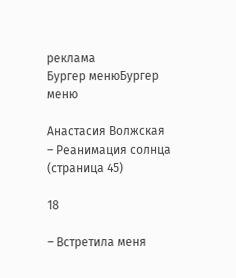реклама
Бургер менюБургер меню

Анастасия Волжская – Реанимация солнца (страница 45)

18

– Встретила меня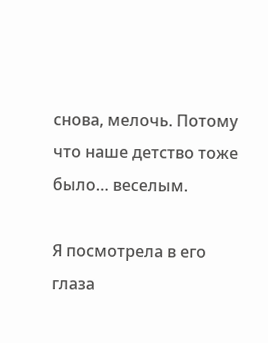снова, мелочь. Потому что наше детство тоже было… веселым.

Я посмотрела в его глаза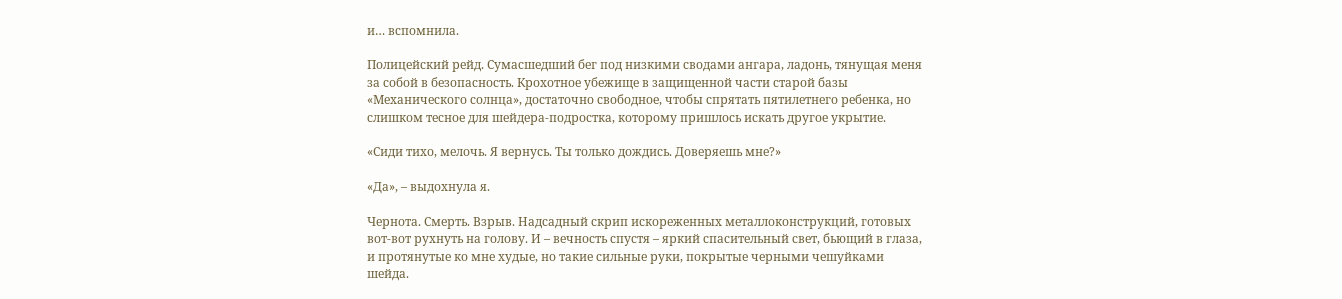и… вспомнила.

Полицейский рейд. Сумасшедший бег под низкими сводами ангара, ладонь, тянущая меня за собой в безопасность. Крохотное убежище в защищенной части старой базы «Механического солнца», достаточно свободное, чтобы спрятать пятилетнего ребенка, но слишком тесное для шейдера-подростка, которому пришлось искать другое укрытие.

«Сиди тихо, мелочь. Я вернусь. Ты только дождись. Доверяешь мне?»

«Да», – выдохнула я.

Чернота. Смерть. Взрыв. Надсадный скрип искореженных металлоконструкций, готовых вот-вот рухнуть на голову. И – вечность спустя – яркий спасительный свет, бьющий в глаза, и протянутые ко мне худые, но такие сильные руки, покрытые черными чешуйками шейда.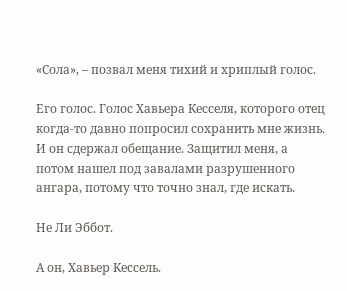«Сола», – позвал меня тихий и хриплый голос.

Его голос. Голос Хавьера Кесселя, которого отец когда-то давно попросил сохранить мне жизнь. И он сдержал обещание. Защитил меня, а потом нашел под завалами разрушенного ангара, потому что точно знал, где искать.

Не Ли Эббот.

А он, Хавьер Кессель.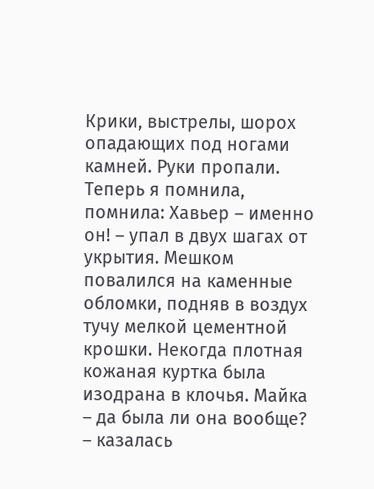Крики, выстрелы, шорох опадающих под ногами камней. Руки пропали. Теперь я помнила, помнила: Хавьер – именно он! – упал в двух шагах от укрытия. Мешком повалился на каменные обломки, подняв в воздух тучу мелкой цементной крошки. Некогда плотная кожаная куртка была изодрана в клочья. Майка – да была ли она вообще? – казалась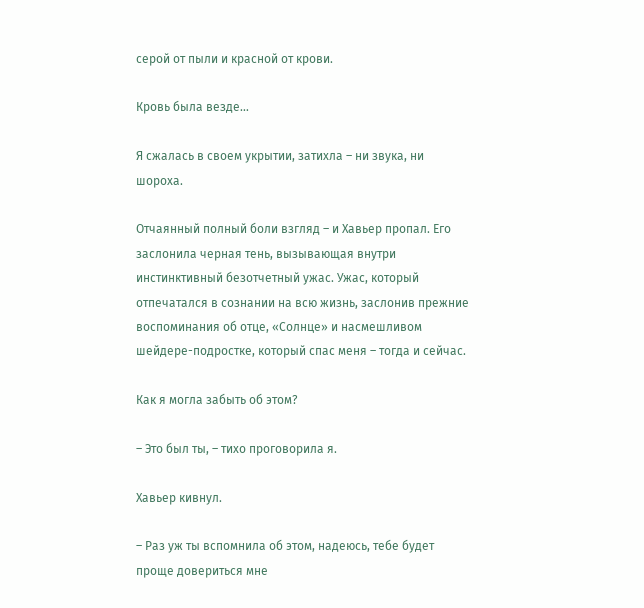серой от пыли и красной от крови.

Кровь была везде…

Я сжалась в своем укрытии, затихла – ни звука, ни шороха.

Отчаянный полный боли взгляд – и Хавьер пропал. Его заслонила черная тень, вызывающая внутри инстинктивный безотчетный ужас. Ужас, который отпечатался в сознании на всю жизнь, заслонив прежние воспоминания об отце, «Солнце» и насмешливом шейдере-подростке, который спас меня – тогда и сейчас.

Как я могла забыть об этом?

– Это был ты, – тихо проговорила я.

Хавьер кивнул.

– Раз уж ты вспомнила об этом, надеюсь, тебе будет проще довериться мне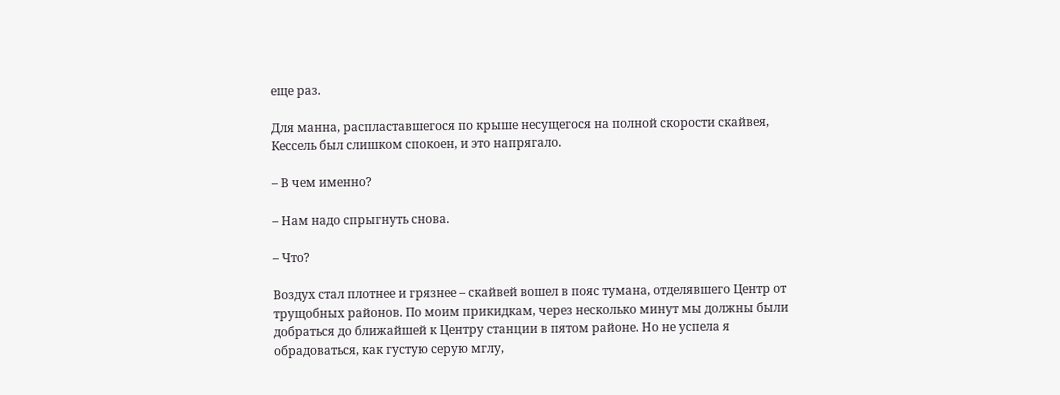еще раз.

Для манна, распластавшегося по крыше несущегося на полной скорости скайвея, Кессель был слишком спокоен, и это напрягало.

– В чем именно?

– Нам надо спрыгнуть снова.

– Что?

Воздух стал плотнее и грязнее – скайвей вошел в пояс тумана, отделявшего Центр от трущобных районов. По моим прикидкам, через несколько минут мы должны были добраться до ближайшей к Центру станции в пятом районе. Но не успела я обрадоваться, как густую серую мглу,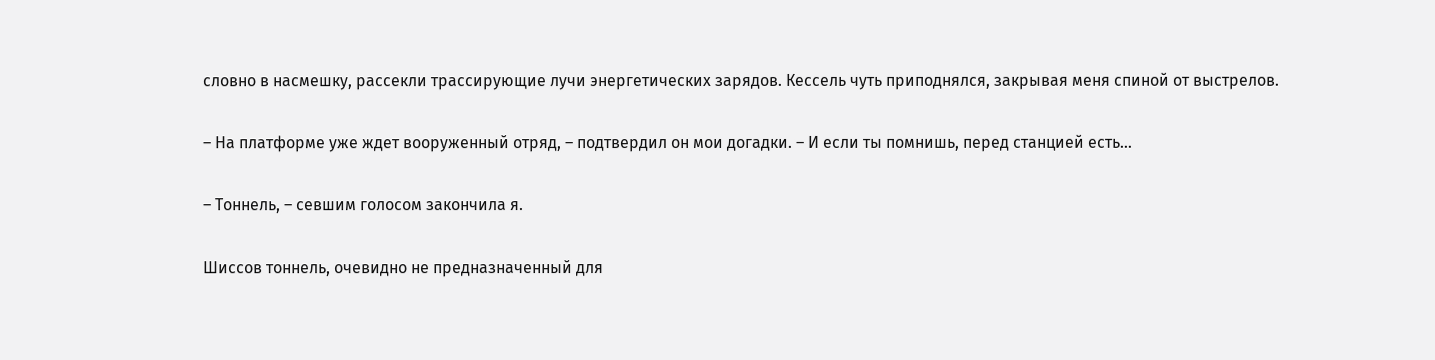словно в насмешку, рассекли трассирующие лучи энергетических зарядов. Кессель чуть приподнялся, закрывая меня спиной от выстрелов.

– На платформе уже ждет вооруженный отряд, – подтвердил он мои догадки. – И если ты помнишь, перед станцией есть…

– Тоннель, – севшим голосом закончила я.

Шиссов тоннель, очевидно не предназначенный для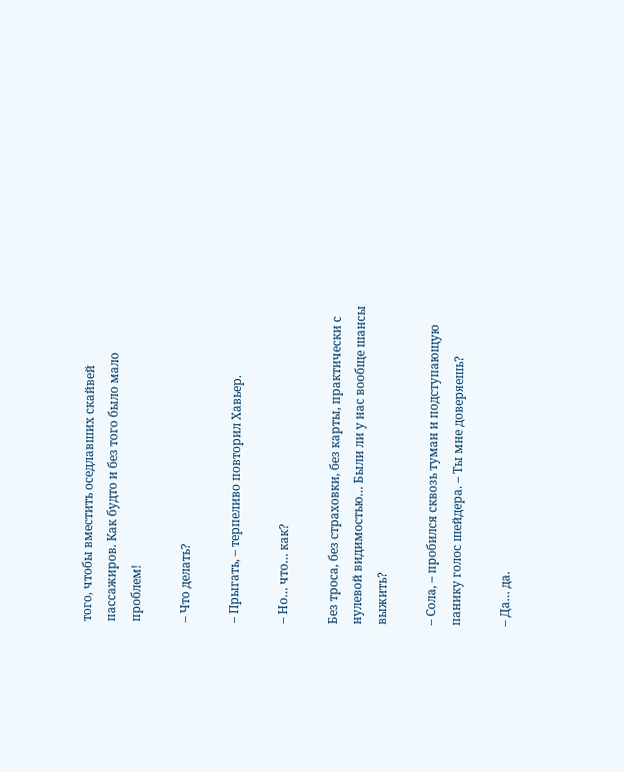того, чтобы вместить оседлавших скайвей пассажиров. Как будто и без того было мало проблем!

– Что делать?

– Прыгать, – терпеливо повторил Хавьер.

– Но… что… как?

Без троса, без страховки, без карты, практически с нулевой видимостью… Были ли у нас вообще шансы выжить?

– Сола, – пробился сквозь туман и подступающую панику голос шейдера. – Ты мне доверяешь?

– Да… да.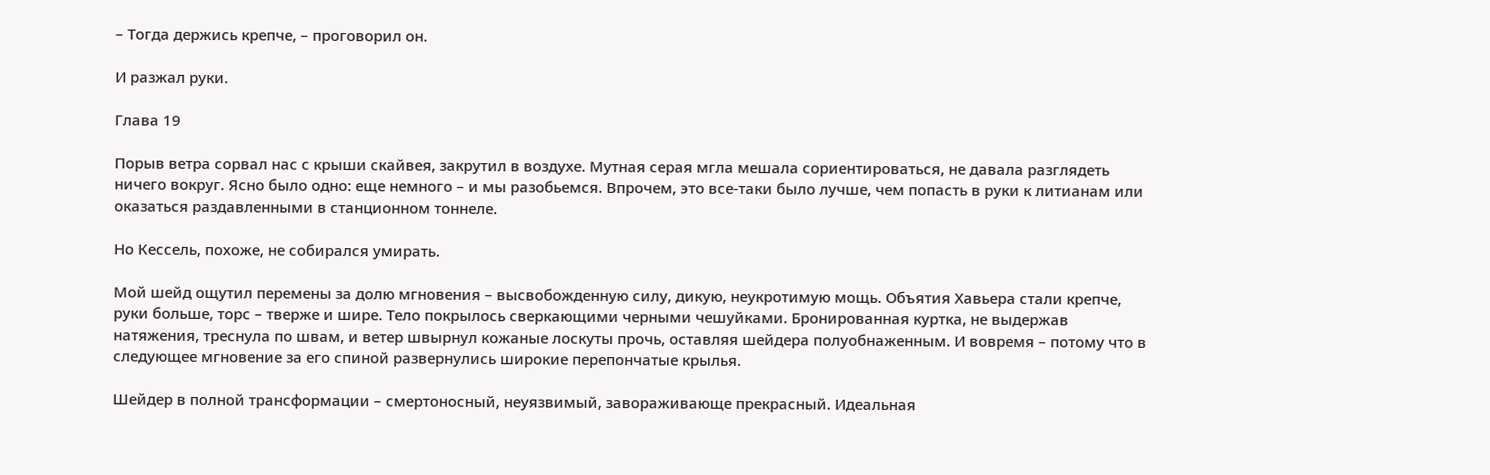– Тогда держись крепче, – проговорил он.

И разжал руки.

Глава 19

Порыв ветра сорвал нас с крыши скайвея, закрутил в воздухе. Мутная серая мгла мешала сориентироваться, не давала разглядеть ничего вокруг. Ясно было одно: еще немного – и мы разобьемся. Впрочем, это все-таки было лучше, чем попасть в руки к литианам или оказаться раздавленными в станционном тоннеле.

Но Кессель, похоже, не собирался умирать.

Мой шейд ощутил перемены за долю мгновения – высвобожденную силу, дикую, неукротимую мощь. Объятия Хавьера стали крепче, руки больше, торс – тверже и шире. Тело покрылось сверкающими черными чешуйками. Бронированная куртка, не выдержав натяжения, треснула по швам, и ветер швырнул кожаные лоскуты прочь, оставляя шейдера полуобнаженным. И вовремя – потому что в следующее мгновение за его спиной развернулись широкие перепончатые крылья.

Шейдер в полной трансформации – смертоносный, неуязвимый, завораживающе прекрасный. Идеальная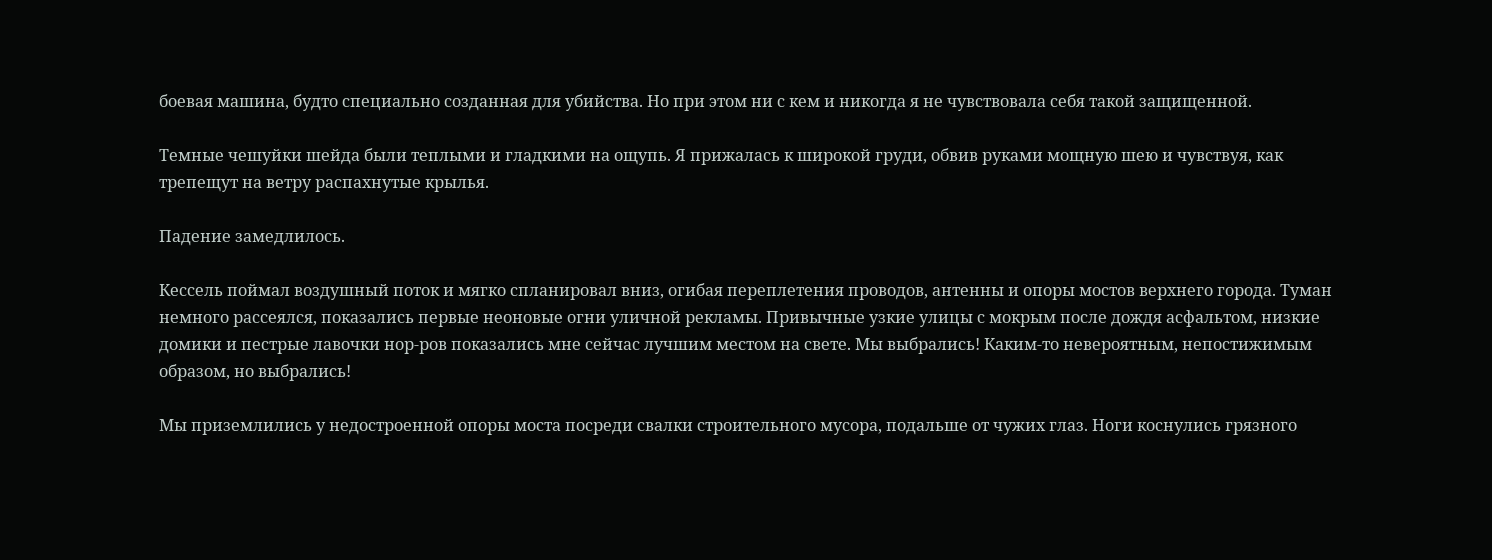боевая машина, будто специально созданная для убийства. Но при этом ни с кем и никогда я не чувствовала себя такой защищенной.

Темные чешуйки шейда были теплыми и гладкими на ощупь. Я прижалась к широкой груди, обвив руками мощную шею и чувствуя, как трепещут на ветру распахнутые крылья.

Падение замедлилось.

Кессель поймал воздушный поток и мягко спланировал вниз, огибая переплетения проводов, антенны и опоры мостов верхнего города. Туман немного рассеялся, показались первые неоновые огни уличной рекламы. Привычные узкие улицы с мокрым после дождя асфальтом, низкие домики и пестрые лавочки нор-ров показались мне сейчас лучшим местом на свете. Мы выбрались! Каким-то невероятным, непостижимым образом, но выбрались!

Мы приземлились у недостроенной опоры моста посреди свалки строительного мусора, подальше от чужих глаз. Ноги коснулись грязного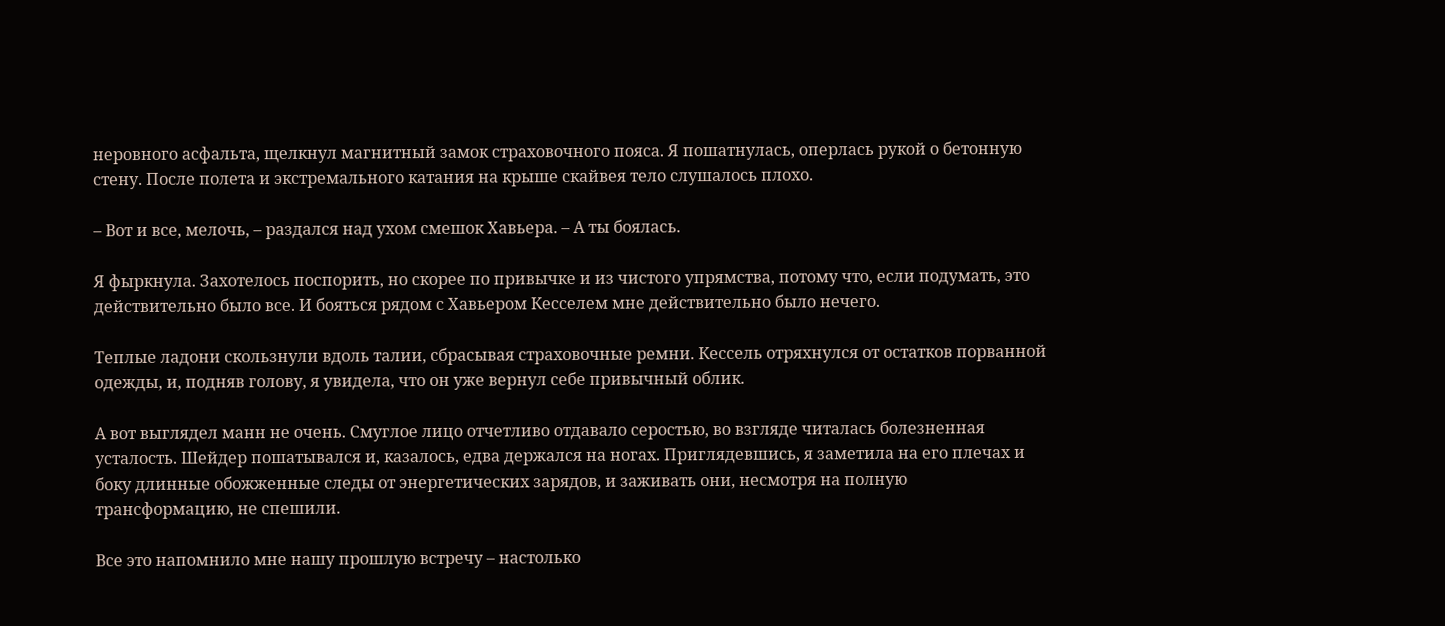неровного асфальта, щелкнул магнитный замок страховочного пояса. Я пошатнулась, оперлась рукой о бетонную стену. После полета и экстремального катания на крыше скайвея тело слушалось плохо.

– Вот и все, мелочь, – раздался над ухом смешок Хавьера. – А ты боялась.

Я фыркнула. Захотелось поспорить, но скорее по привычке и из чистого упрямства, потому что, если подумать, это действительно было все. И бояться рядом с Хавьером Кесселем мне действительно было нечего.

Теплые ладони скользнули вдоль талии, сбрасывая страховочные ремни. Кессель отряхнулся от остатков порванной одежды, и, подняв голову, я увидела, что он уже вернул себе привычный облик.

А вот выглядел манн не очень. Смуглое лицо отчетливо отдавало серостью, во взгляде читалась болезненная усталость. Шейдер пошатывался и, казалось, едва держался на ногах. Приглядевшись, я заметила на его плечах и боку длинные обожженные следы от энергетических зарядов, и заживать они, несмотря на полную трансформацию, не спешили.

Все это напомнило мне нашу прошлую встречу – настолько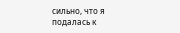сильно, что я подалась к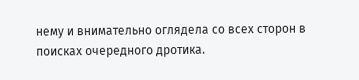нему и внимательно оглядела со всех сторон в поисках очередного дротика.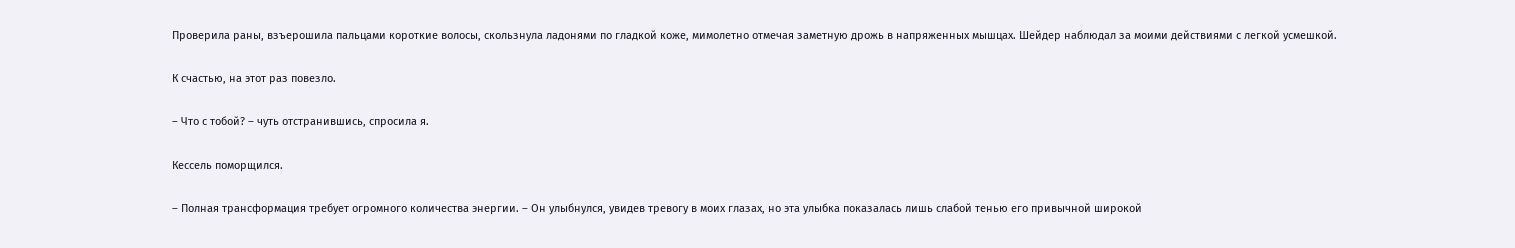Проверила раны, взъерошила пальцами короткие волосы, скользнула ладонями по гладкой коже, мимолетно отмечая заметную дрожь в напряженных мышцах. Шейдер наблюдал за моими действиями с легкой усмешкой.

К счастью, на этот раз повезло.

– Что с тобой? – чуть отстранившись, спросила я.

Кессель поморщился.

– Полная трансформация требует огромного количества энергии. – Он улыбнулся, увидев тревогу в моих глазах, но эта улыбка показалась лишь слабой тенью его привычной широкой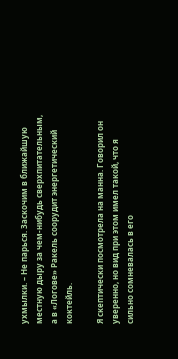ухмылки. – Не парься. Заскочим в ближайшую местную дыру за чем-нибудь сверхпитательным, а в «Логове» Ракель соорудит энергетический коктейль.

Я скептически посмотрела на манна. Говорил он уверенно, но вид при этом имел такой, что я сильно сомневалась в его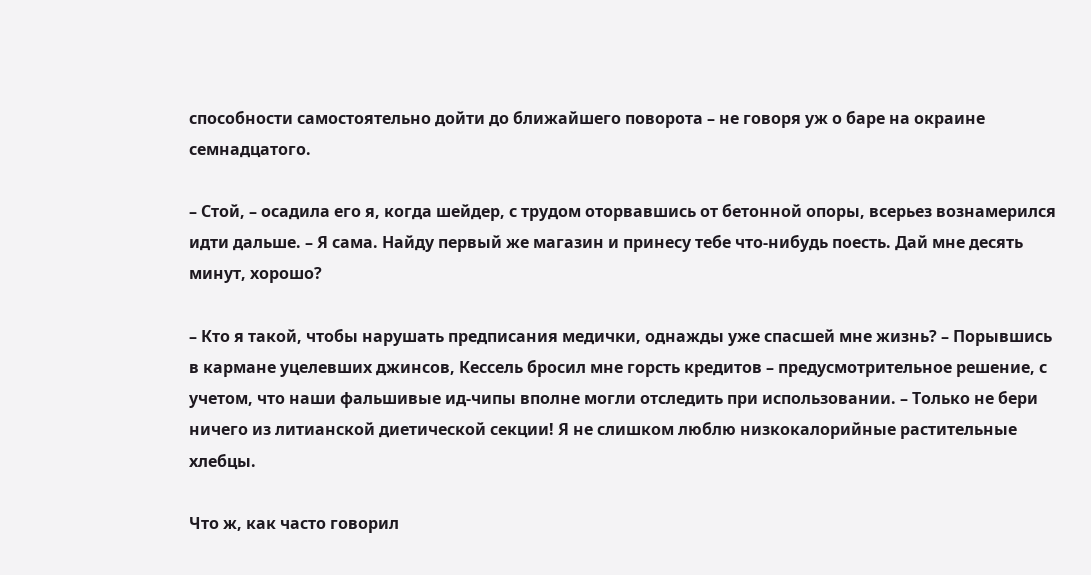способности самостоятельно дойти до ближайшего поворота – не говоря уж о баре на окраине семнадцатого.

– Стой, – осадила его я, когда шейдер, с трудом оторвавшись от бетонной опоры, всерьез вознамерился идти дальше. – Я сама. Найду первый же магазин и принесу тебе что-нибудь поесть. Дай мне десять минут, хорошо?

– Кто я такой, чтобы нарушать предписания медички, однажды уже спасшей мне жизнь? – Порывшись в кармане уцелевших джинсов, Кессель бросил мне горсть кредитов – предусмотрительное решение, с учетом, что наши фальшивые ид-чипы вполне могли отследить при использовании. – Только не бери ничего из литианской диетической секции! Я не слишком люблю низкокалорийные растительные хлебцы.

Что ж, как часто говорил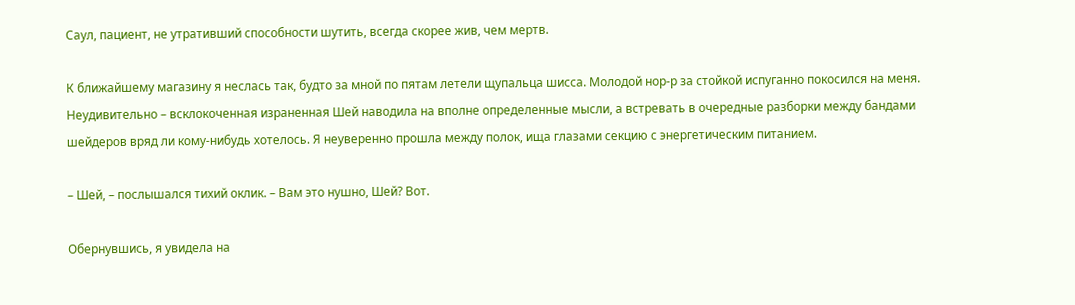Саул, пациент, не утративший способности шутить, всегда скорее жив, чем мертв.

К ближайшему магазину я неслась так, будто за мной по пятам летели щупальца шисса. Молодой нор-р за стойкой испуганно покосился на меня. Неудивительно – всклокоченная израненная Шей наводила на вполне определенные мысли, а встревать в очередные разборки между бандами шейдеров вряд ли кому-нибудь хотелось. Я неуверенно прошла между полок, ища глазами секцию с энергетическим питанием.

– Шей, – послышался тихий оклик. – Вам это нушно, Шей? Вот.

Обернувшись, я увидела на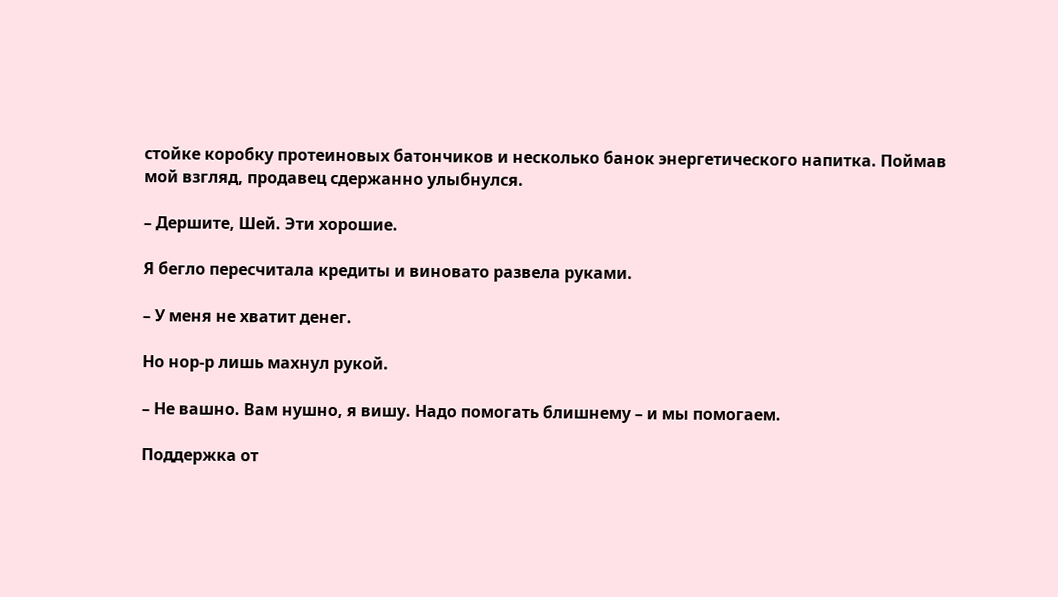стойке коробку протеиновых батончиков и несколько банок энергетического напитка. Поймав мой взгляд, продавец сдержанно улыбнулся.

– Дершите, Шей. Эти хорошие.

Я бегло пересчитала кредиты и виновато развела руками.

– У меня не хватит денег.

Но нор-р лишь махнул рукой.

– Не вашно. Вам нушно, я вишу. Надо помогать блишнему – и мы помогаем.

Поддержка от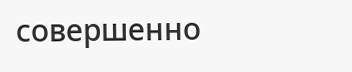совершенно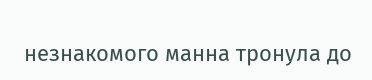незнакомого манна тронула до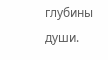глубины души.